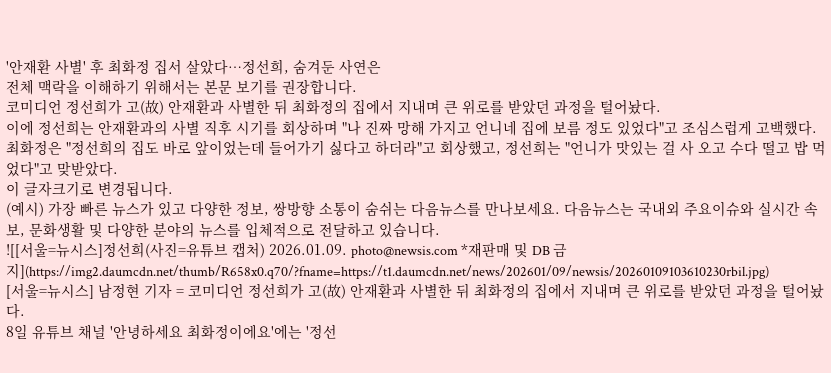'안재환 사별' 후 최화정 집서 살았다…정선희, 숨겨둔 사연은
전체 맥락을 이해하기 위해서는 본문 보기를 권장합니다.
코미디언 정선희가 고(故) 안재환과 사별한 뒤 최화정의 집에서 지내며 큰 위로를 받았던 과정을 털어놨다.
이에 정선희는 안재환과의 사별 직후 시기를 회상하며 "나 진짜 망해 가지고 언니네 집에 보름 정도 있었다"고 조심스럽게 고백했다.
최화정은 "정선희의 집도 바로 앞이었는데 들어가기 싫다고 하더라"고 회상했고, 정선희는 "언니가 맛있는 걸 사 오고 수다 떨고 밥 먹었다"고 맞받았다.
이 글자크기로 변경됩니다.
(예시) 가장 빠른 뉴스가 있고 다양한 정보, 쌍방향 소통이 숨쉬는 다음뉴스를 만나보세요. 다음뉴스는 국내외 주요이슈와 실시간 속보, 문화생활 및 다양한 분야의 뉴스를 입체적으로 전달하고 있습니다.
![[서울=뉴시스]정선희(사진=유튜브 캡처) 2026.01.09. photo@newsis.com *재판매 및 DB 금지](https://img2.daumcdn.net/thumb/R658x0.q70/?fname=https://t1.daumcdn.net/news/202601/09/newsis/20260109103610230rbil.jpg)
[서울=뉴시스] 남정현 기자 = 코미디언 정선희가 고(故) 안재환과 사별한 뒤 최화정의 집에서 지내며 큰 위로를 받았던 과정을 털어놨다.
8일 유튜브 채널 '안녕하세요 최화정이에요'에는 '정선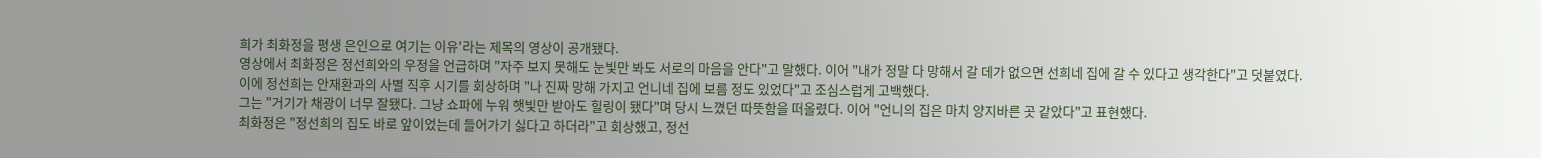희가 최화정을 평생 은인으로 여기는 이유'라는 제목의 영상이 공개됐다.
영상에서 최화정은 정선희와의 우정을 언급하며 "자주 보지 못해도 눈빛만 봐도 서로의 마음을 안다"고 말했다. 이어 "내가 정말 다 망해서 갈 데가 없으면 선희네 집에 갈 수 있다고 생각한다"고 덧붙였다.
이에 정선희는 안재환과의 사별 직후 시기를 회상하며 "나 진짜 망해 가지고 언니네 집에 보름 정도 있었다"고 조심스럽게 고백했다.
그는 "거기가 채광이 너무 잘됐다. 그냥 쇼파에 누워 햇빛만 받아도 힐링이 됐다"며 당시 느꼈던 따뜻함을 떠올렸다. 이어 "언니의 집은 마치 양지바른 곳 같았다"고 표현했다.
최화정은 "정선희의 집도 바로 앞이었는데 들어가기 싫다고 하더라"고 회상했고, 정선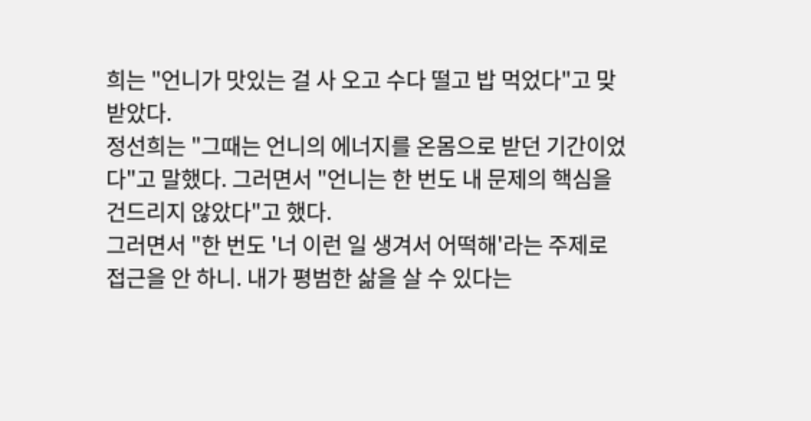희는 "언니가 맛있는 걸 사 오고 수다 떨고 밥 먹었다"고 맞받았다.
정선희는 "그때는 언니의 에너지를 온몸으로 받던 기간이었다"고 말했다. 그러면서 "언니는 한 번도 내 문제의 핵심을 건드리지 않았다"고 했다.
그러면서 "한 번도 '너 이런 일 생겨서 어떡해'라는 주제로 접근을 안 하니. 내가 평범한 삶을 살 수 있다는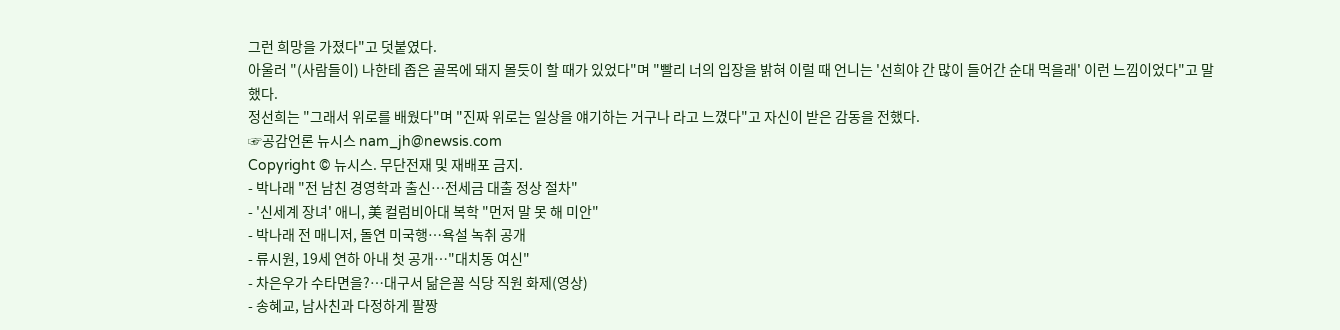그런 희망을 가졌다"고 덧붙였다.
아울러 "(사람들이) 나한테 좁은 골목에 돼지 몰듯이 할 때가 있었다"며 "빨리 너의 입장을 밝혀 이럴 때 언니는 '선희야 간 많이 들어간 순대 먹을래' 이런 느낌이었다"고 말했다.
정선희는 "그래서 위로를 배웠다"며 "진짜 위로는 일상을 얘기하는 거구나 라고 느꼈다"고 자신이 받은 감동을 전했다.
☞공감언론 뉴시스 nam_jh@newsis.com
Copyright © 뉴시스. 무단전재 및 재배포 금지.
- 박나래 "전 남친 경영학과 출신…전세금 대출 정상 절차"
- '신세계 장녀' 애니, 美 컬럼비아대 복학 "먼저 말 못 해 미안"
- 박나래 전 매니저, 돌연 미국행…욕설 녹취 공개
- 류시원, 19세 연하 아내 첫 공개…"대치동 여신"
- 차은우가 수타면을?…대구서 닮은꼴 식당 직원 화제(영상)
- 송혜교, 남사친과 다정하게 팔짱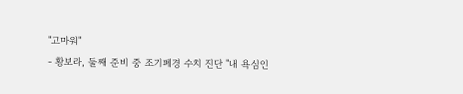"고마워"
- 황보라, 둘째 준비 중 조기폐경 수치 진단 "내 욕심인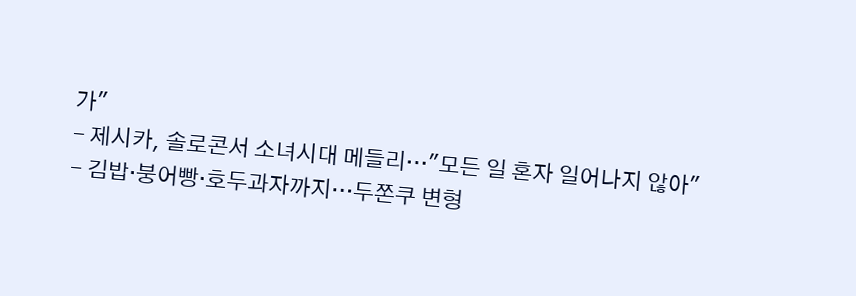가"
- 제시카, 솔로콘서 소녀시대 메들리…"모든 일 혼자 일어나지 않아"
- 김밥·붕어빵·호두과자까지…두쫀쿠 변형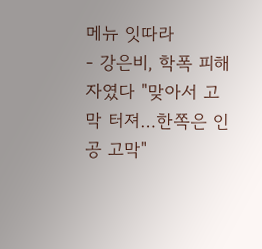메뉴 잇따라
- 강은비, 학폭 피해자였다 "맞아서 고막 터져…한쪽은 인공 고막"